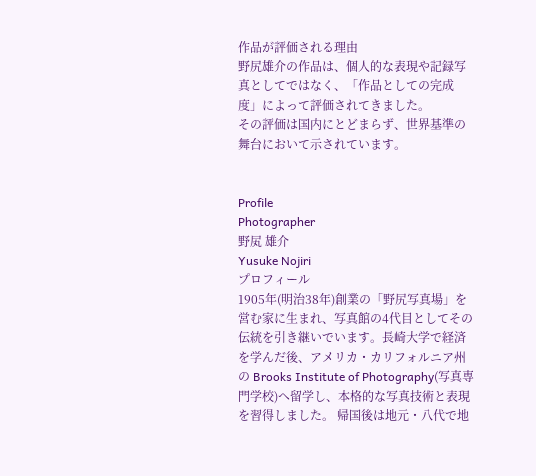作品が評価される理由
野尻雄介の作品は、個人的な表現や記録写真としてではなく、「作品としての完成度」によって評価されてきました。
その評価は国内にとどまらず、世界基準の舞台において示されています。


Profile
Photographer
野㞍 雄介
Yusuke Nojiri
プロフィール
1905年(明治38年)創業の「野尻写真場」を営む家に生まれ、写真館の4代目としてその伝統を引き継いでいます。長崎大学で経済を学んだ後、アメリカ・カリフォルニア州の Brooks Institute of Photography(写真専門学校)へ留学し、本格的な写真技術と表現を習得しました。 帰国後は地元・八代で地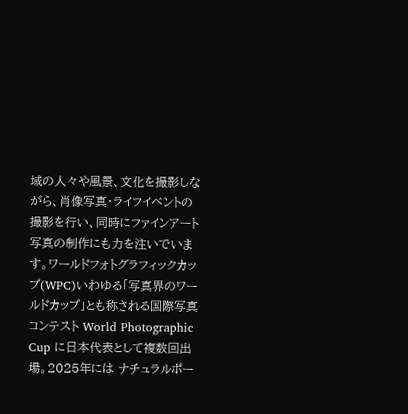域の人々や風景、文化を撮影しながら、肖像写真・ライフイベントの撮影を行い、同時にファインアート写真の制作にも力を注いでいます。ワールドフォトグラフィックカップ(WPC)いわゆる「写真界のワールドカップ」とも称される国際写真コンテスト World Photographic Cup に日本代表として複数回出場。2025年には ナチュラルポー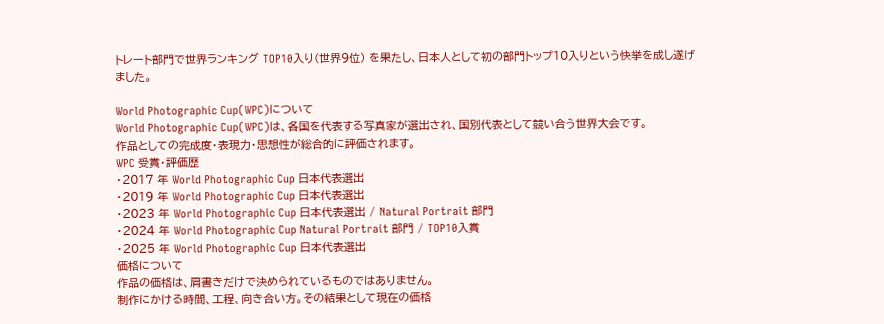トレート部門で世界ランキング TOP10入り(世界9位) を果たし、日本人として初の部門トップ10入りという快挙を成し遂げました。

World Photographic Cup(WPC)について
World Photographic Cup(WPC)は、各国を代表する写真家が選出され、国別代表として競い合う世界大会です。
作品としての完成度・表現力・思想性が総合的に評価されます。
WPC 受賞・評価歴
・2017 年 World Photographic Cup 日本代表選出
・2019 年 World Photographic Cup 日本代表選出
・2023 年 World Photographic Cup 日本代表選出 / Natural Portrait 部門
・2024 年 World Photographic Cup Natural Portrait 部門 / TOP10入賞
・2025 年 World Photographic Cup 日本代表選出
価格について
作品の価格は、肩書きだけで決められているものではありません。
制作にかける時間、工程、向き合い方。その結果として現在の価格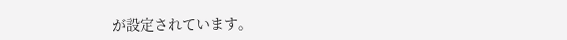が設定されています。